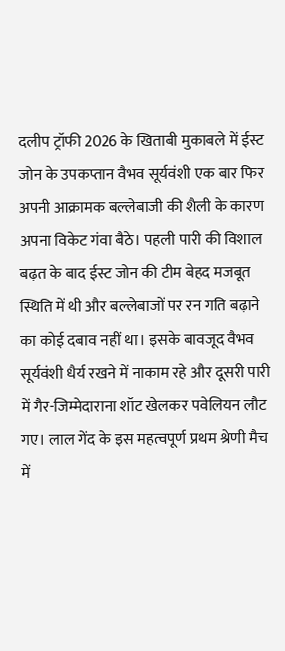दलीप ट्रॉफी 2026 के खिताबी मुकाबले में ईस्ट जोन के उपकप्तान वैभव सूर्यवंशी एक बार फिर अपनी आक्रामक बल्लेबाजी की शैली के कारण अपना विकेट गंवा बैठे। पहली पारी की विशाल बढ़त के बाद ईस्ट जोन की टीम बेहद मजबूत स्थिति में थी और बल्लेबाजों पर रन गति बढ़ाने का कोई दबाव नहीं था। इसके बावजूद वैभव सूर्यवंशी धैर्य रखने में नाकाम रहे और दूसरी पारी में गैर-जिम्मेदाराना शॉट खेलकर पवेलियन लौट गए। लाल गेंद के इस महत्वपूर्ण प्रथम श्रेणी मैच में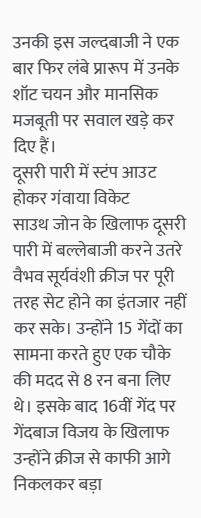उनकी इस जल्दबाजी ने एक बार फिर लंबे प्रारूप में उनके शॉट चयन और मानसिक मजबूती पर सवाल खड़े कर दिए हैं।
दूसरी पारी में स्टंप आउट होकर गंवाया विकेट
साउथ जोन के खिलाफ दूसरी पारी में बल्लेबाजी करने उतरे वैभव सूर्यवंशी क्रीज पर पूरी तरह सेट होने का इंतजार नहीं कर सके। उन्होंने 15 गेंदों का सामना करते हुए एक चौके की मदद से 8 रन बना लिए थे। इसके बाद 16वीं गेंद पर गेंदबाज विजय के खिलाफ उन्होंने क्रीज से काफी आगे निकलकर बड़ा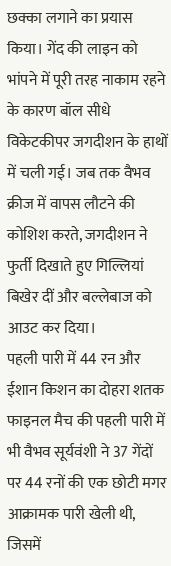छक्का लगाने का प्रयास किया। गेंद की लाइन को भांपने में पूरी तरह नाकाम रहने के कारण बॉल सीधे विकेटकीपर जगदीशन के हाथों में चली गई। जब तक वैभव क्रीज में वापस लौटने की कोशिश करते, जगदीशन ने फुर्ती दिखाते हुए गिल्लियां बिखेर दीं और बल्लेबाज को आउट कर दिया।
पहली पारी में 44 रन और ईशान किशन का दोहरा शतक
फाइनल मैच की पहली पारी में भी वैभव सूर्यवंशी ने 37 गेंदों पर 44 रनों की एक छोटी मगर आक्रामक पारी खेली थी, जिसमें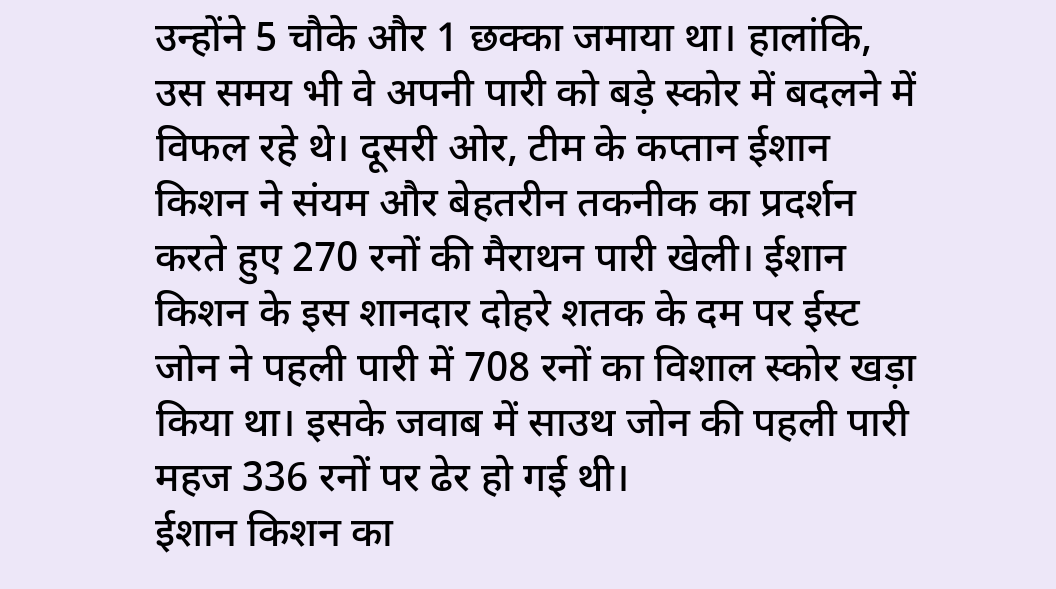उन्होंने 5 चौके और 1 छक्का जमाया था। हालांकि, उस समय भी वे अपनी पारी को बड़े स्कोर में बदलने में विफल रहे थे। दूसरी ओर, टीम के कप्तान ईशान किशन ने संयम और बेहतरीन तकनीक का प्रदर्शन करते हुए 270 रनों की मैराथन पारी खेली। ईशान किशन के इस शानदार दोहरे शतक के दम पर ईस्ट जोन ने पहली पारी में 708 रनों का विशाल स्कोर खड़ा किया था। इसके जवाब में साउथ जोन की पहली पारी महज 336 रनों पर ढेर हो गई थी।
ईशान किशन का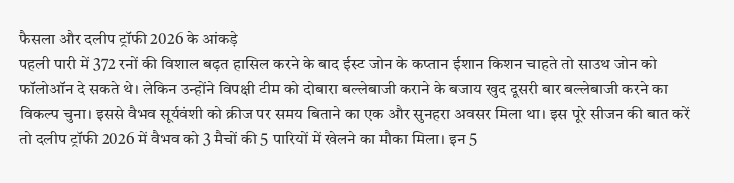फैसला और दलीप ट्रॉफी 2026 के आंकड़े
पहली पारी में 372 रनों की विशाल बढ़त हासिल करने के बाद ईस्ट जोन के कप्तान ईशान किशन चाहते तो साउथ जोन को फॉलोऑन दे सकते थे। लेकिन उन्होंने विपक्षी टीम को दोबारा बल्लेबाजी कराने के बजाय खुद दूसरी बार बल्लेबाजी करने का विकल्प चुना। इससे वैभव सूर्यवंशी को क्रीज पर समय बिताने का एक और सुनहरा अवसर मिला था। इस पूरे सीजन की बात करें तो दलीप ट्रॉफी 2026 में वैभव को 3 मैचों की 5 पारियों में खेलने का मौका मिला। इन 5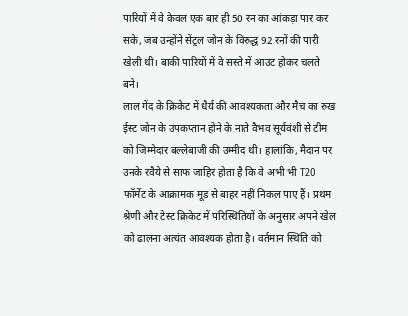पारियों में वे केवल एक बार ही 50 रन का आंकड़ा पार कर सके, जब उन्होंने सेंट्रल जोन के विरुद्ध 92 रनों की पारी खेली थी। बाकी पारियों में वे सस्ते में आउट होकर चलते बने।
लाल गेंद के क्रिकेट में धैर्य की आवश्यकता और मैच का रुख
ईस्ट जोन के उपकप्तान होने के नाते वैभव सूर्यवंशी से टीम को जिम्मेदार बल्लेबाजी की उम्मीद थी। हालांकि, मैदान पर उनके रवैये से साफ जाहिर होता है कि वे अभी भी T20 फॉर्मेट के आक्रामक मूड से बाहर नहीं निकल पाए हैं। प्रथम श्रेणी और टेस्ट क्रिकेट में परिस्थितियों के अनुसार अपने खेल को ढालना अत्यंत आवश्यक होता है। वर्तमान स्थिति को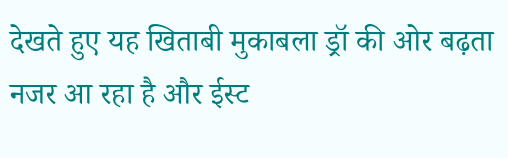देखते हुए यह खिताबी मुकाबला ड्रॉ की ओर बढ़ता नजर आ रहा है और ईस्ट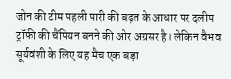जोन की टीम पहली पारी की बढ़त के आधार पर दलीप ट्रॉफी की चैंपियन बनने की ओर अग्रसर है। लेकिन वैभव सूर्यवंशी के लिए यह मैच एक बड़ा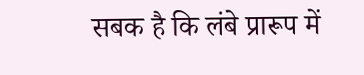सबक है कि लंबे प्रारूप में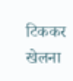टिककर खेलना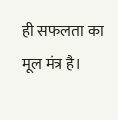ही सफलता का मूल मंत्र है।